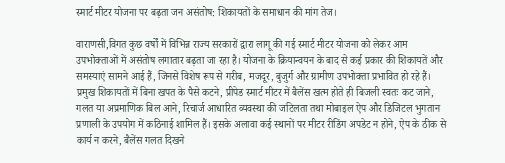स्मार्ट मीटर योजना पर बढ़ता जन असंतोष: शिकायतों के समाधान की मांग तेज।

वाराणसी,विगत कुछ वर्षों में विभिन्न राज्य सरकारों द्वारा लागू की गई स्मार्ट मीटर योजना को लेकर आम उपभोक्ताओं में असंतोष लगातार बढ़ता जा रहा है। योजना के क्रियान्वयन के बाद से कई प्रकार की शिकायतें और समस्याएं सामने आई हैं, जिनसे विशेष रूप से गरीब, मजदूर, बुजुर्ग और ग्रामीण उपभोक्ता प्रभावित हो रहे हैं।
प्रमुख शिकायतों में बिना खपत के पैसे कटने, प्रीपेड स्मार्ट मीटर में बैलेंस खत्म होते ही बिजली स्वतः कट जाने, गलत या अप्रमाणिक बिल आने, रिचार्ज आधारित व्यवस्था की जटिलता तथा मोबाइल ऐप और डिजिटल भुगतान प्रणाली के उपयोग में कठिनाई शामिल हैं। इसके अलावा कई स्थानों पर मीटर रीडिंग अपडेट न होने, ऐप के ठीक से कार्य न करने, बैलेंस गलत दिखने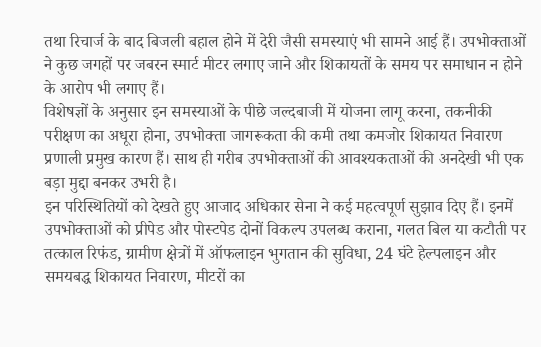तथा रिचार्ज के बाद बिजली बहाल होने में देरी जैसी समस्याएं भी सामने आई हैं। उपभोक्ताओं ने कुछ जगहों पर जबरन स्मार्ट मीटर लगाए जाने और शिकायतों के समय पर समाधान न होने के आरोप भी लगाए हैं।
विशेषज्ञों के अनुसार इन समस्याओं के पीछे जल्दबाजी में योजना लागू करना, तकनीकी परीक्षण का अधूरा होना, उपभोक्ता जागरूकता की कमी तथा कमजोर शिकायत निवारण प्रणाली प्रमुख कारण हैं। साथ ही गरीब उपभोक्ताओं की आवश्यकताओं की अनदेखी भी एक बड़ा मुद्दा बनकर उभरी है।
इन परिस्थितियों को देखते हुए आजाद अधिकार सेना ने कई महत्वपूर्ण सुझाव दिए हैं। इनमें उपभोक्ताओं को प्रीपेड और पोस्टपेड दोनों विकल्प उपलब्ध कराना, गलत बिल या कटौती पर तत्काल रिफंड, ग्रामीण क्षेत्रों में ऑफलाइन भुगतान की सुविधा, 24 घंटे हेल्पलाइन और समयबद्ध शिकायत निवारण, मीटरों का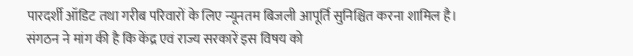पारदर्शी ऑडिट तथा गरीब परिवारों के लिए न्यूनतम बिजली आपूर्ति सुनिश्चित करना शामिल है।
संगठन ने मांग की है कि केंद्र एवं राज्य सरकारें इस विषय को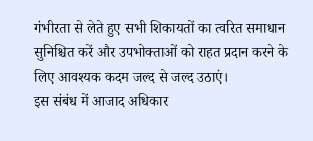गंभीरता से लेते हुए सभी शिकायतों का त्वरित समाधान सुनिश्चित करें और उपभोक्ताओं को राहत प्रदान करने के लिए आवश्यक कदम जल्द से जल्द उठाएं।
इस संबंध में आजाद अधिकार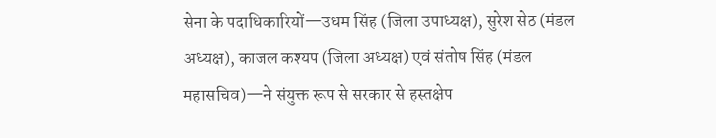सेना के पदाधिकारियों—उधम सिंह (जिला उपाध्यक्ष), सुरेश सेठ (मंडल अध्यक्ष), काजल कश्यप (जिला अध्यक्ष) एवं संतोष सिंह (मंडल महासचिव)—ने संयुक्त रूप से सरकार से हस्तक्षेप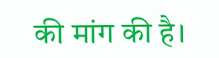की मांग की है।